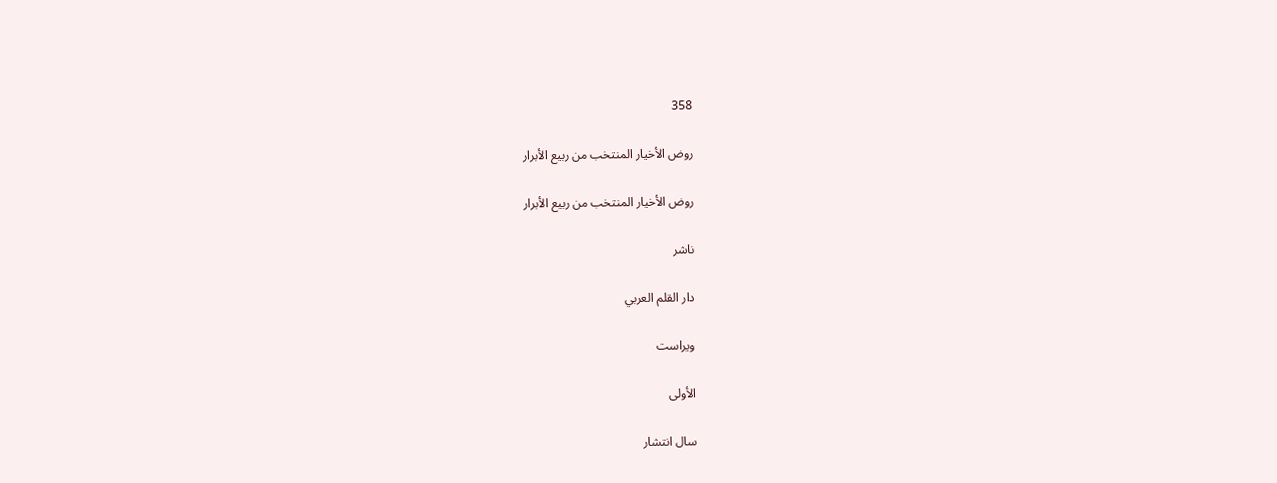358

روض الأخيار المنتخب من ربيع الأبرار

روض الأخيار المنتخب من ربيع الأبرار

ناشر

دار القلم العربي

ویراست

الأولى

سال انتشار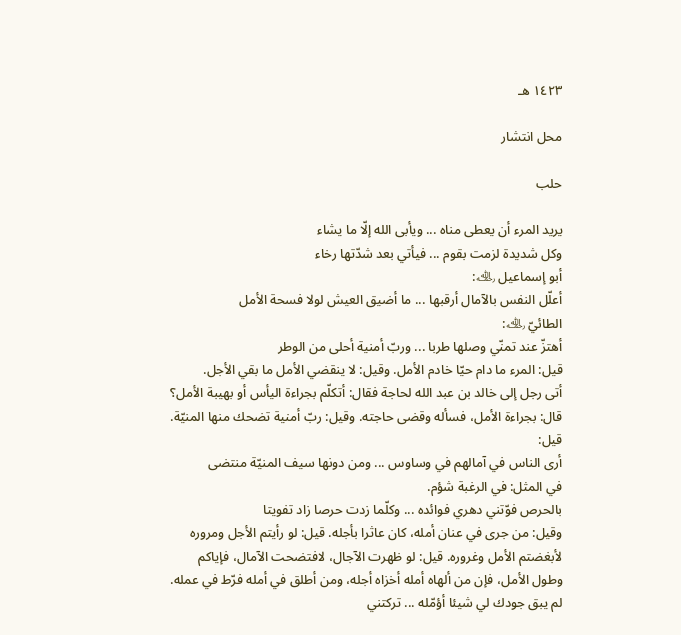١٤٢٣ هـ

محل انتشار

حلب

يريد المرء أن يعطى مناه ... ويأبى الله إلّا ما يشاء
وكل شديدة لزمت بقوم ... فيأتي بعد شدّتها رخاء
أبو إسماعيل ﵀:
أعلّل النفس بالآمال أرقبها ... ما أضيق العيش لولا فسحة الأمل
الطائيّ ﵀:
أهتزّ عند تمنّي وصلها طربا ... وربّ أمنية أحلى من الوطر
قيل: المرء ما دام حيّا خادم الأمل. وقيل: لا ينقضي الأمل ما بقي الأجل.
أتى رجل إلى خالد بن عبد الله لحاجة فقال: أتكلّم بجراءة اليأس أو بهيبة الأمل؟ قال: بجراءة الأمل، فسأله وقضى حاجته. وقيل: ربّ أمنية تضحك منها المنيّة. قيل:
أرى الناس في آمالهم في وساوس ... ومن دونها سيف المنيّة منتضى
في المثل: في الرغبة شؤم.
بالحرص فوّتني دهري فوائده ... وكلّما زدت حرصا زاد تفويتا
وقيل: من جرى في عنان أمله، كان عاثرا بأجله. قيل: لو رأيتم الأجل ومروره لأبغضتم الأمل وغروره. قيل: لو ظهرت الآجال، لافتضحت الآمال، فإياكم وطول الأمل، فإن من ألهاه أمله أخزاه أجله، ومن أطلق في أمله فرّط في عمله.
لم يبق جودك لي شيئا أؤمّله ... تركتني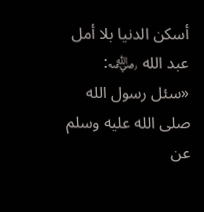أسكن الدنيا بلا أمل
عبد الله ﵁: «سئل رسول الله صلى الله عليه وسلم عن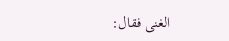الغنى فقال: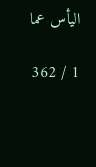اليأس عما

1 / 362